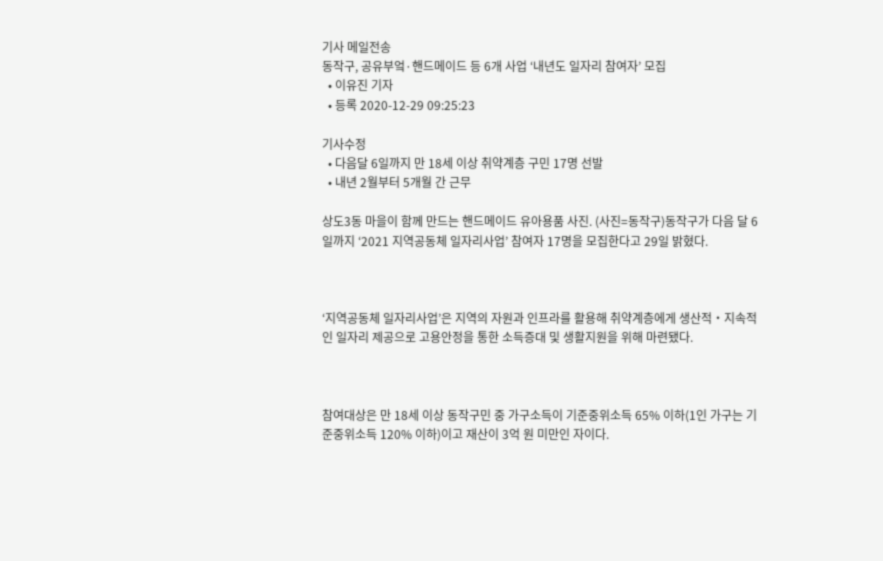기사 메일전송
동작구, 공유부엌·핸드메이드 등 6개 사업 ‘내년도 일자리 참여자’ 모집
  • 이유진 기자
  • 등록 2020-12-29 09:25:23

기사수정
  • 다음달 6일까지 만 18세 이상 취약계층 구민 17명 선발
  • 내년 2월부터 5개월 간 근무

상도3동 마을이 함께 만드는 핸드메이드 유아용품 사진. (사진=동작구)동작구가 다음 달 6일까지 ‘2021 지역공동체 일자리사업’ 참여자 17명을 모집한다고 29일 밝혔다.



‘지역공동체 일자리사업’은 지역의 자원과 인프라를 활용해 취약계층에게 생산적‧지속적인 일자리 제공으로 고용안정을 통한 소득증대 및 생활지원을 위해 마련됐다.



참여대상은 만 18세 이상 동작구민 중 가구소득이 기준중위소득 65% 이하(1인 가구는 기준중위소득 120% 이하)이고 재산이 3억 원 미만인 자이다.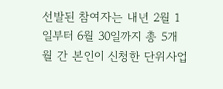선발된 참여자는 내년 2월 1일부터 6월 30일까지 총 5개월 간 본인이 신청한 단위사업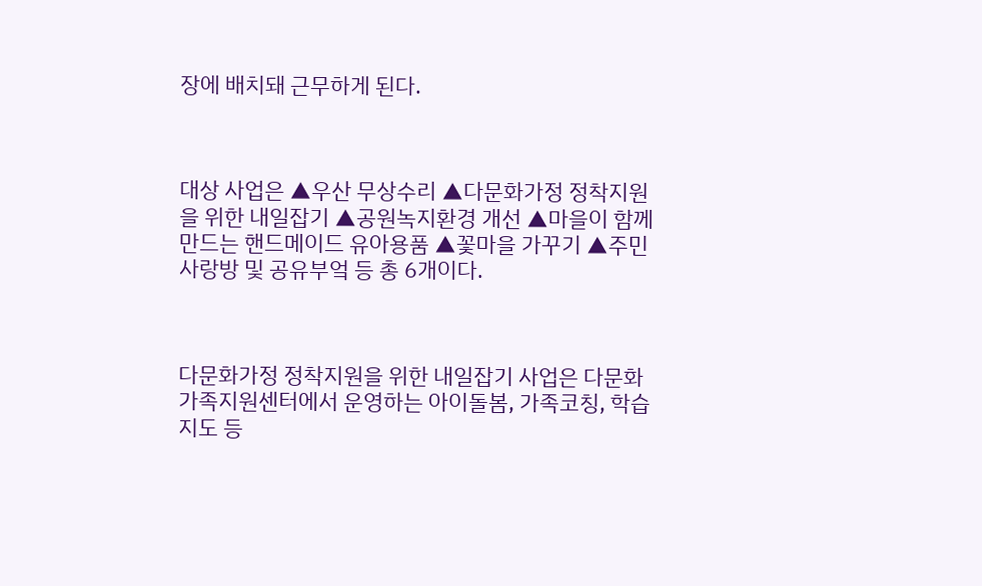장에 배치돼 근무하게 된다.



대상 사업은 ▲우산 무상수리 ▲다문화가정 정착지원을 위한 내일잡기 ▲공원녹지환경 개선 ▲마을이 함께 만드는 핸드메이드 유아용품 ▲꽃마을 가꾸기 ▲주민사랑방 및 공유부엌 등 총 6개이다.



다문화가정 정착지원을 위한 내일잡기 사업은 다문화가족지원센터에서 운영하는 아이돌봄, 가족코칭, 학습지도 등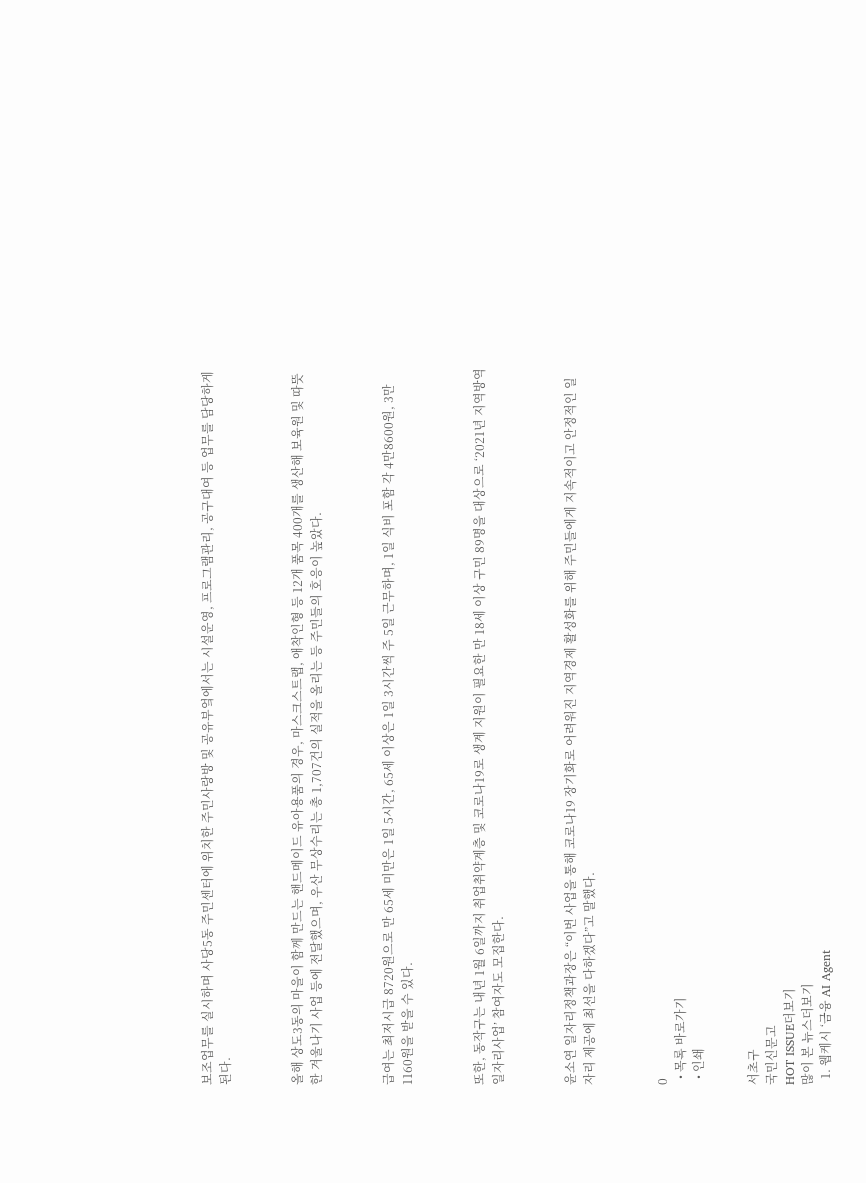보조업무를 실시하며 사당5동 주민센터에 위치한 주민사랑방 및 공유부엌에서는 시설운영, 프로그램관리, 공구대여 등 업무를 담당하게 된다.



올해 상도3동의 마을이 함께 만드는 핸드메이드 유아용품의 경우, 마스크스트랩, 애착인형 등 12개 품목 400개를 생산해 보육원 및 따뜻한 겨울나기 사업 등에 전달했으며, 우산 무상수리는 총 1,707건의 실적을 올리는 등 주민들의 호응이 높았다.



급여는 최저시급 8720원으로 만 65세 미만은 1일 5시간, 65세 이상은 1일 3시간씩 주 5일 근무하며, 1일 식비 포함 각 4만8600원, 3만1160원을 받을 수 있다.



또한, 동작구는 내년 1월 6일까지 취업취약계층 및 코로나19로 생계 지원이 필요한 만 18세 이상 구민 89명을 대상으로 ‘2021년 지역방역일자리사업’ 참여자도 모집한다.



윤소연 일자리정책과장은 “이번 사업을 통해 코로나19 장기화로 어려워진 지역경제 활성화를 위해 주민들에게 지속적이고 안정적인 일자리 제공에 최선을 다하겠다”고 말했다.



0
  • 목록 바로가기
  • 인쇄


서초구
국민신문고
HOT ISSUE더보기
많이 본 뉴스더보기
  1. 웹케시 ‘금융 AI Agent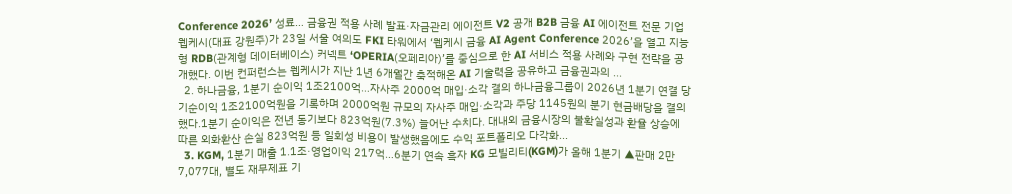Conference 2026’ 성료… 금융권 적용 사례 발표·자금관리 에이전트 V2 공개 B2B 금융 AI 에이전트 전문 기업 웹케시(대표 강원주)가 23일 서울 여의도 FKI 타워에서 ‘웹케시 금융 AI Agent Conference 2026’을 열고 지능형 RDB(관계형 데이터베이스) 커넥트 ‘OPERIA(오페리아)’를 중심으로 한 AI 서비스 적용 사례와 구현 전략을 공개했다. 이번 컨퍼런스는 웹케시가 지난 1년 6개월간 축적해온 AI 기술력을 공유하고 금융권과의 ...
  2. 하나금융, 1분기 순이익 1조2100억…자사주 2000억 매입·소각 결의 하나금융그룹이 2026년 1분기 연결 당기순이익 1조2100억원을 기록하며 2000억원 규모의 자사주 매입·소각과 주당 1145원의 분기 현금배당을 결의했다.1분기 순이익은 전년 동기보다 823억원(7.3%) 늘어난 수치다. 대내외 금융시장의 불확실성과 환율 상승에 따른 외화환산 손실 823억원 등 일회성 비용이 발생했음에도 수익 포트폴리오 다각화...
  3. KGM, 1분기 매출 1.1조·영업이익 217억…6분기 연속 흑자 KG 모빌리티(KGM)가 올해 1분기 ▲판매 2만 7,077대, 별도 재무제표 기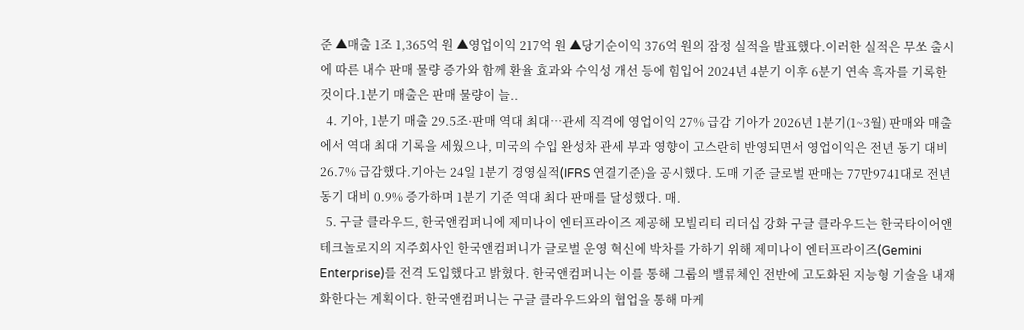준 ▲매출 1조 1,365억 원 ▲영업이익 217억 원 ▲당기순이익 376억 원의 잠정 실적을 발표했다.이러한 실적은 무쏘 출시에 따른 내수 판매 물량 증가와 함께 환율 효과와 수익성 개선 등에 힘입어 2024년 4분기 이후 6분기 연속 흑자를 기록한 것이다.1분기 매출은 판매 물량이 늘..
  4. 기아, 1분기 매출 29.5조·판매 역대 최대…관세 직격에 영업이익 27% 급감 기아가 2026년 1분기(1~3월) 판매와 매출에서 역대 최대 기록을 세웠으나, 미국의 수입 완성차 관세 부과 영향이 고스란히 반영되면서 영업이익은 전년 동기 대비 26.7% 급감했다.기아는 24일 1분기 경영실적(IFRS 연결기준)을 공시했다. 도매 기준 글로벌 판매는 77만9741대로 전년 동기 대비 0.9% 증가하며 1분기 기준 역대 최다 판매를 달성했다. 매.
  5. 구글 클라우드, 한국앤컴퍼니에 제미나이 엔터프라이즈 제공해 모빌리티 리더십 강화 구글 클라우드는 한국타이어앤테크놀로지의 지주회사인 한국앤컴퍼니가 글로벌 운영 혁신에 박차를 가하기 위해 제미나이 엔터프라이즈(Gemini Enterprise)를 전격 도입했다고 밝혔다. 한국앤컴퍼니는 이를 통해 그룹의 밸류체인 전반에 고도화된 지능형 기술을 내재화한다는 계획이다. 한국앤컴퍼니는 구글 클라우드와의 협업을 통해 마케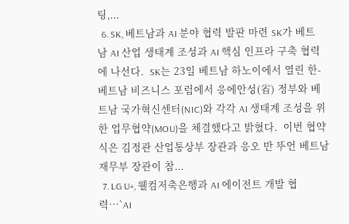팅,...
  6. SK, 베트남과 AI 분야 협력 발판 마련 SK가 베트남 AI 산업 생태계 조성과 AI 핵심 인프라 구축 협력에 나선다.  SK는 23일 베트남 하노이에서 열린 한-베트남 비즈니스 포럼에서 응에안성(省) 정부와 베트남 국가혁신센터(NIC)와 각각 AI 생태계 조성을 위한 업무협약(MOU)을 체결했다고 밝혔다.  이번 협약식은 김정관 산업통상부 장관과 응오 반 뚜언 베트남 재무부 장관이 참...
  7. LG U+, 웰컴저축은행과 AI 에이전트 개발 협력…`AI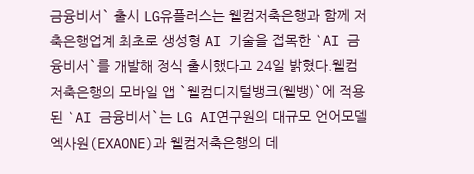금융비서` 출시 LG유플러스는 웰컴저축은행과 함께 저축은행업계 최초로 생성형 AI 기술을 접목한 `AI 금융비서`를 개발해 정식 출시했다고 24일 밝혔다.웰컴저축은행의 모바일 앱 `웰컴디지털뱅크(웰뱅)`에 적용된 `AI 금융비서`는 LG AI연구원의 대규모 언어모델 엑사원(EXAONE)과 웰컴저축은행의 데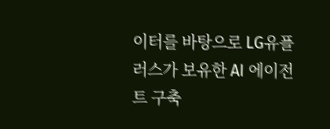이터를 바탕으로 LG유플러스가 보유한 AI 에이전트 구축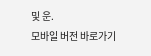및 운.
모바일 버전 바로가기